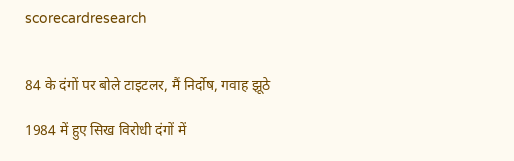scorecardresearch


84 के दंगों पर बोले टाइटलर, मैं निर्दोष, गवाह झूठे

1984 में हुए सिख विरोधी दंगों में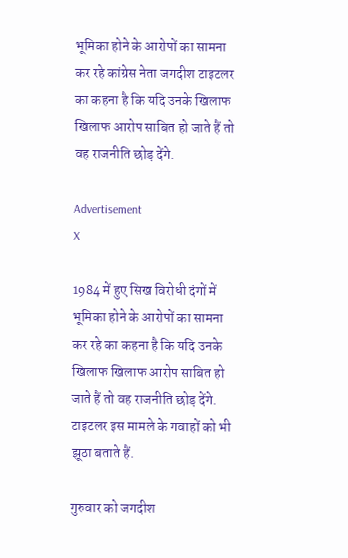भूमिका होने के आरोपों का सामना कर रहे कांग्रेस नेता जगदीश टाइटलर का कहना है कि यदि उनके खिलाफ खिलाफ आरोप साबित हो जाते हैं तो वह राजनीति छोड़ देंगे.

Advertisement
X

1984 में हुए सिख विरोधी दंगों में भूमिका होने के आरोपों का सामना कर रहे का कहना है कि यदि उनके खिलाफ खिलाफ आरोप साबित हो जाते हैं तो वह राजनीति छोड़ देंगे. टाइटलर इस मामले के गवाहों को भी झूठा बताते हैं.

गुरुवार को जगदीश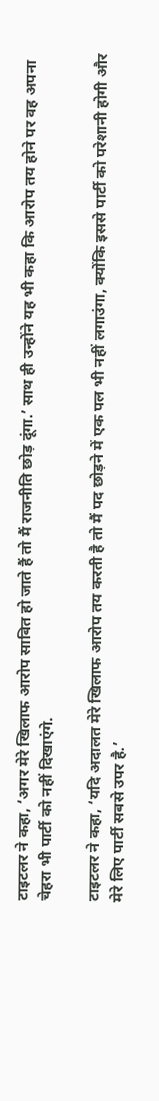टाइटलर ने कहा, ‘अगर मेरे खिलाफ आरोप साबित हो जाते हैं तो मैं राजनीति छोड़ दूंगा.’ साथ ही उन्होंने यह भी कहा कि आरोप तय होने पर वह अपना चेहरा भी पार्टी को नहीं दिखाएंगे.

टाइटलर ने कहा, ‘यदि अदालत मेरे खिलाफ आरोप तय करती है तो मैं पद छोड़ने में एक पल भी नहीं लगाउंगा, क्योंकि इससे पार्टी को परेशानी होगी और मेरे लिए पार्टी सबसे उपर है.’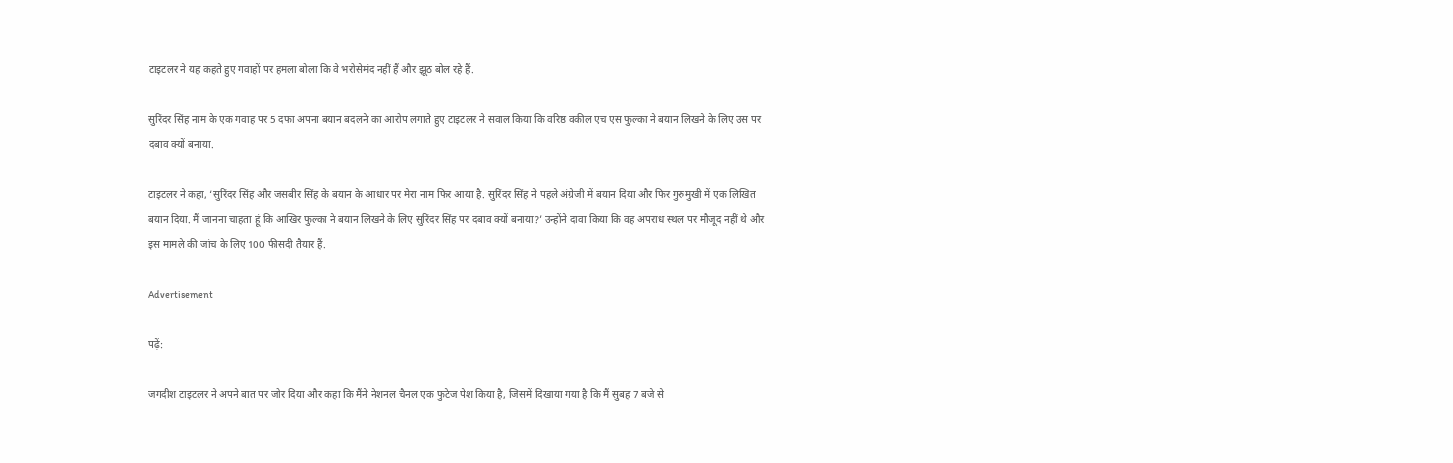टाइटलर ने यह कहते हुए गवाहों पर हमला बोला कि वे भरोसेमंद नहीं हैं और झूठ बोल रहे हैं.

सुरिंदर सिंह नाम के एक गवाह पर 5 दफा अपना बयान बदलने का आरोप लगाते हुए टाइटलर ने सवाल किया कि वरिष्ठ वकील एच एस फुल्का ने बयान लिखने के लिए उस पर दबाव क्यों बनाया.

टाइटलर ने कहा, ‘सुरिंदर सिंह और जसबीर सिंह के बयान के आधार पर मेरा नाम फिर आया है. सुरिंदर सिंह ने पहले अंग्रेजी में बयान दिया और फिर गुरुमुखी में एक लिखित बयान दिया. मैं जानना चाहता हूं कि आखिर फुल्का ने बयान लिखने के लिए सुरिंदर सिंह पर दबाव क्यों बनाया?’ उन्होंने दावा किया कि वह अपराध स्थल पर मौजूद नहीं थे और इस मामले की जांच के लिए 100 फीसदी तैयार हैं.

Advertisement

पढ़ें:

जगदीश टाइटलर ने अपने बात पर जोर दिया और कहा कि मैंने नेशनल चैनल एक फुटेज पेश किया है, जिसमें दिखाया गया है कि मैं सुबह 7 बजे से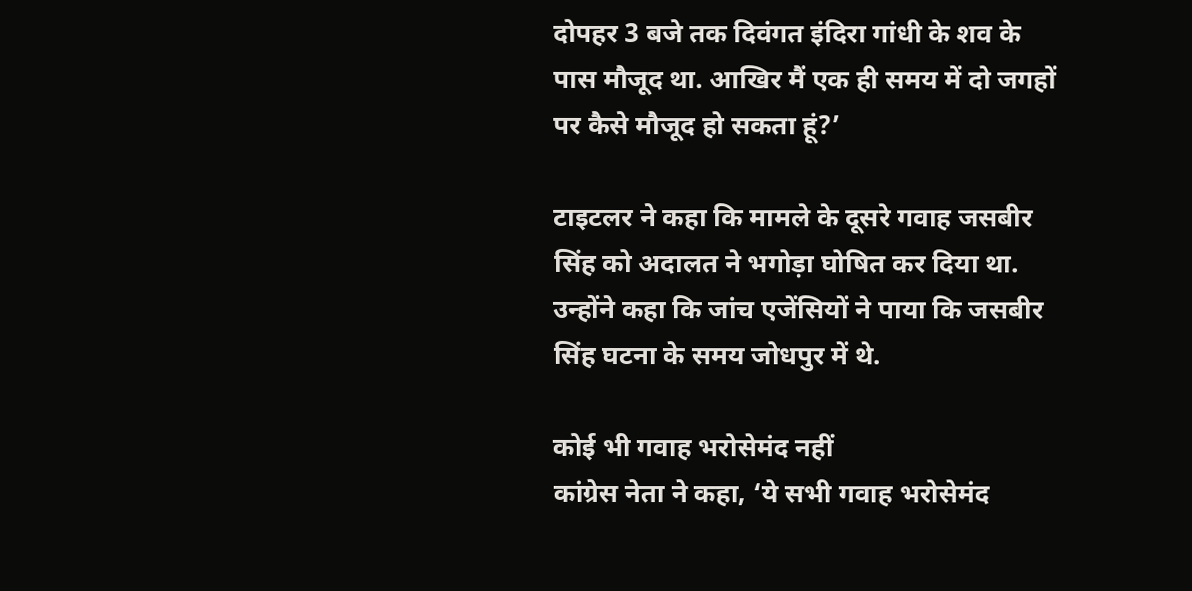दोपहर 3 बजे तक दिवंगत इंदिरा गांधी के शव के पास मौजूद था. आखिर मैं एक ही समय में दो जगहों पर कैसे मौजूद हो सकता हूं?’

टाइटलर ने कहा कि मामले के दूसरे गवाह जसबीर सिंह को अदालत ने भगोड़ा घोषित कर दिया था. उन्होंने कहा कि जांच एजेंसियों ने पाया कि जसबीर सिंह घटना के समय जोधपुर में थे.

कोई भी गवाह भरोसेमंद नहीं
कांग्रेस नेता ने कहा, ‘ये सभी गवाह भरोसेमंद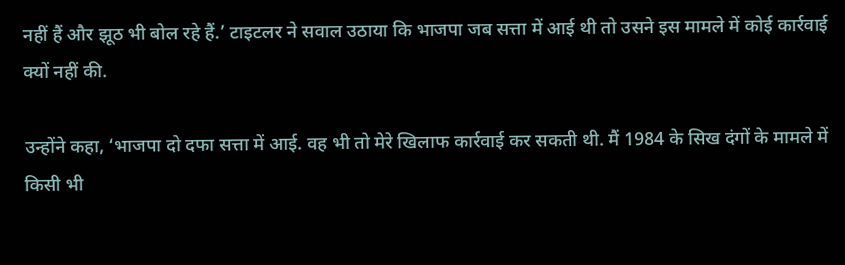नहीं हैं और झूठ भी बोल रहे हैं.’ टाइटलर ने सवाल उठाया कि भाजपा जब सत्ता में आई थी तो उसने इस मामले में कोई कार्रवाई क्यों नहीं की.

उन्होंने कहा, ‘भाजपा दो दफा सत्ता में आई. वह भी तो मेरे खिलाफ कार्रवाई कर सकती थी. मैं 1984 के सिख दंगों के मामले में किसी भी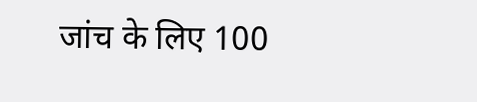जांच के लिए 100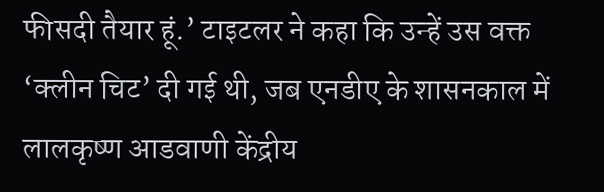फीसदी तैयार हूं.’ टाइटलर ने कहा कि उन्हें उस वक्त ‘क्लीन चिट’ दी गई थी, जब एनडीए के शासनकाल में लालकृष्ण आडवाणी केंद्रीय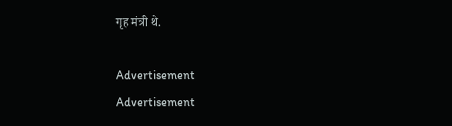गृह मंत्री थे.

Advertisement
Advertisement